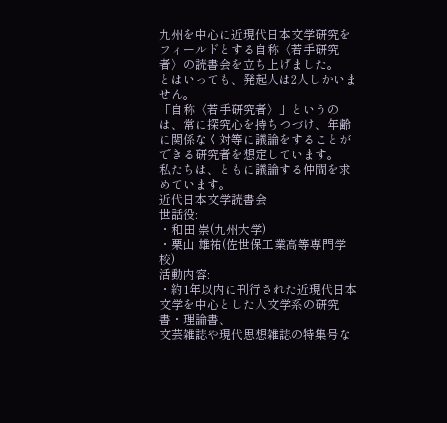九州を中心に近現代日本文学研究をフィールドとする自称〈若手研究者〉の読書会を立ち上げました。
とはいっても、発起人は2人しかいません。
「自称〈若手研究者〉」というのは、常に探究心を持ちつづけ、年齢に関係なく対等に議論をすることができる研究者を想定しています。
私たちは、ともに議論する仲間を求めています。
近代日本文学読書会
世話役:
・和田 崇(九州大学)
・栗山 雄祐(佐世保工業高等専門学校)
活動内容:
・約1年以内に刊行された近現代日本文学を中心とした人文学系の研究書・理論書、
文芸雑誌や現代思想雑誌の特集号な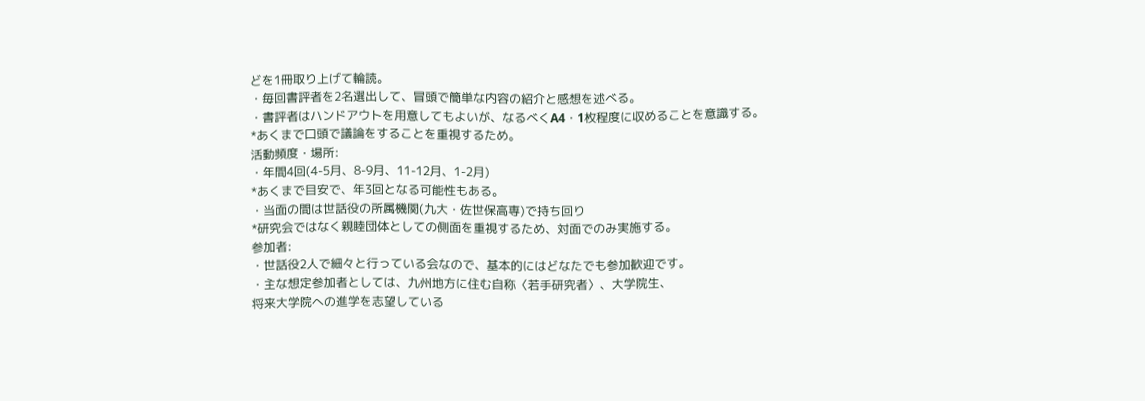どを1冊取り上げて輪読。
・毎回書評者を2名選出して、冒頭で簡単な内容の紹介と感想を述べる。
・書評者はハンドアウトを用意してもよいが、なるべくA4・1枚程度に収めることを意識する。
*あくまで口頭で議論をすることを重視するため。
活動頻度・場所:
・年間4回(4-5月、8-9月、11-12月、1-2月)
*あくまで目安で、年3回となる可能性もある。
・当面の間は世話役の所属機関(九大・佐世保高専)で持ち回り
*研究会ではなく親睦団体としての側面を重視するため、対面でのみ実施する。
参加者:
・世話役2人で細々と行っている会なので、基本的にはどなたでも参加歓迎です。
・主な想定参加者としては、九州地方に住む自称〈若手研究者〉、大学院生、
将来大学院への進学を志望している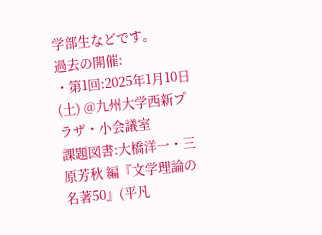学部生などです。
過去の開催:
・第1回:2025年1月10日(土) @九州大学西新プラザ・小会議室
課題図書:大橋洋一・三原芳秋 編『文学理論の名著50』(平凡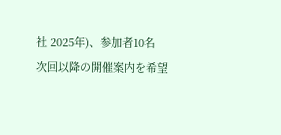社 2025年)、参加者10名
次回以降の開催案内を希望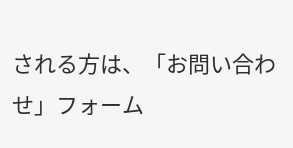される方は、「お問い合わせ」フォーム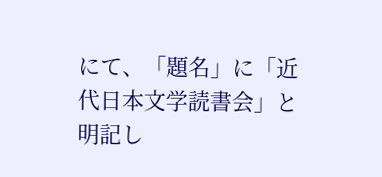にて、「題名」に「近代日本文学読書会」と明記し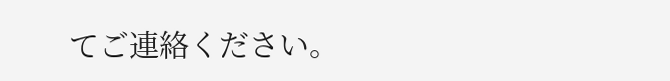てご連絡ください。